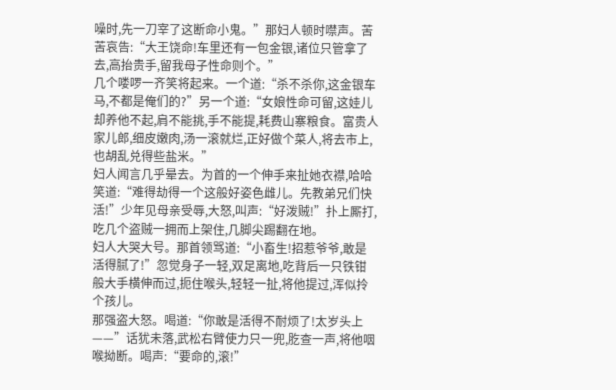噪时,先一刀宰了这断命小鬼。”那妇人顿时噤声。苦苦哀告:“大王饶命!车里还有一包金银,诸位只管拿了去,高抬贵手,留我母子性命则个。”
几个喽啰一齐笑将起来。一个道:“杀不杀你,这金银车马,不都是俺们的?”另一个道:“女娘性命可留,这娃儿却养他不起,肩不能挑,手不能提,耗费山寨粮食。富贵人家儿郎,细皮嫩肉,汤一滚就烂,正好做个菜人,将去市上,也胡乱兑得些盐米。”
妇人闻言几乎晕去。为首的一个伸手来扯她衣襟,哈哈笑道:“难得劫得一个这般好姿色雌儿。先教弟兄们快活!”少年见母亲受辱,大怒,叫声:“好泼贼!”扑上厮打,吃几个盗贼一拥而上架住,几脚尖踢翻在地。
妇人大哭大号。那首领骂道:“小畜生!招惹爷爷,敢是活得腻了!”忽觉身子一轻,双足离地,吃背后一只铁钳般大手横伸而过,扼住喉头,轻轻一扯,将他提过,浑似拎个孩儿。
那强盗大怒。喝道:“你敢是活得不耐烦了!太岁头上——”话犹未落,武松右臂使力只一兜,肐查一声,将他咽喉拗断。喝声:“要命的,滚!”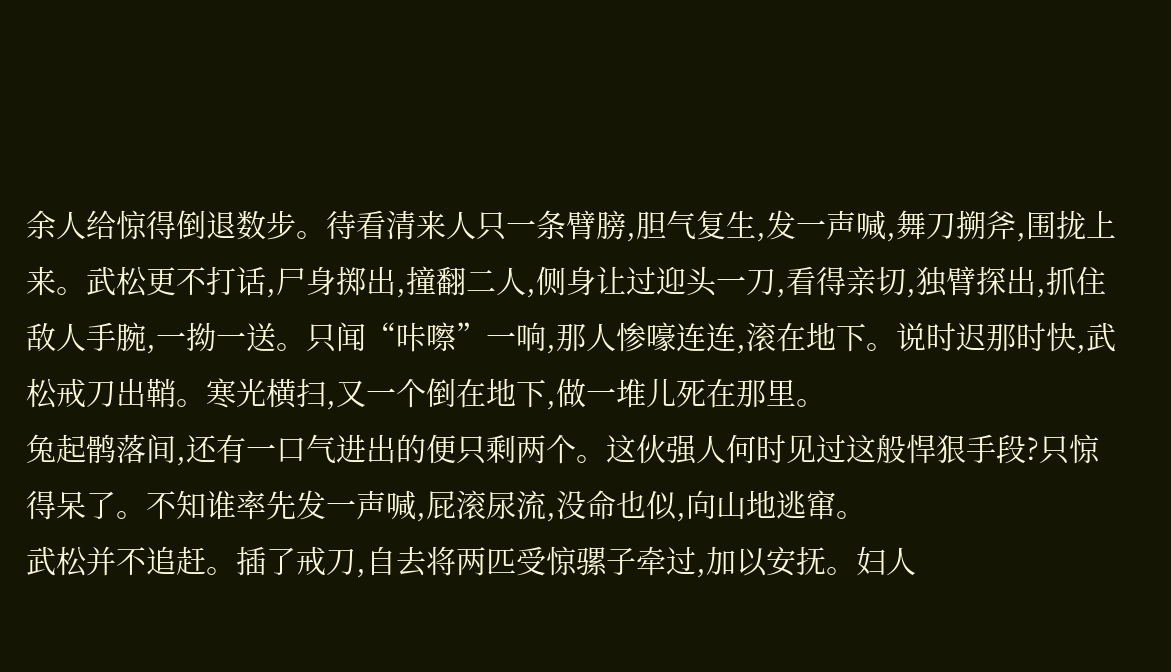余人给惊得倒退数步。待看清来人只一条臂膀,胆气复生,发一声喊,舞刀搠斧,围拢上来。武松更不打话,尸身掷出,撞翻二人,侧身让过迎头一刀,看得亲切,独臂探出,抓住敌人手腕,一拗一送。只闻“咔嚓”一响,那人惨嚎连连,滚在地下。说时迟那时快,武松戒刀出鞘。寒光横扫,又一个倒在地下,做一堆儿死在那里。
兔起鹘落间,还有一口气进出的便只剩两个。这伙强人何时见过这般悍狠手段?只惊得呆了。不知谁率先发一声喊,屁滚尿流,没命也似,向山地逃窜。
武松并不追赶。插了戒刀,自去将两匹受惊骡子牵过,加以安抚。妇人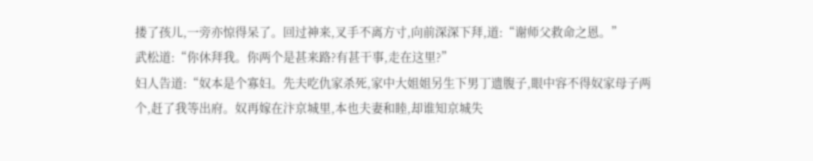搂了孩儿,一旁亦惊得呆了。回过神来,叉手不离方寸,向前深深下拜,道:“谢师父救命之恩。”
武松道:“你休拜我。你两个是甚来路?有甚干事,走在这里?”
妇人告道:“奴本是个寡妇。先夫吃仇家杀死,家中大姐姐另生下男丁遗腹子,眼中容不得奴家母子两个,赶了我等出府。奴再嫁在汴京城里,本也夫妻和睦,却谁知京城失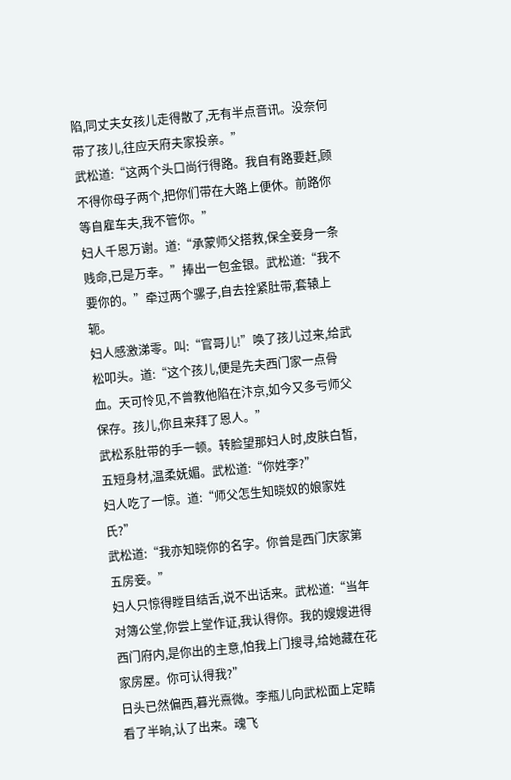陷,同丈夫女孩儿走得散了,无有半点音讯。没奈何带了孩儿,往应天府夫家投亲。”
武松道:“这两个头口尚行得路。我自有路要赶,顾不得你母子两个,把你们带在大路上便休。前路你等自雇车夫,我不管你。”
妇人千恩万谢。道:“承蒙师父搭救,保全妾身一条贱命,已是万幸。”捧出一包金银。武松道:“我不要你的。”牵过两个骡子,自去拴紧肚带,套辕上轭。
妇人感激涕零。叫:“官哥儿!”唤了孩儿过来,给武松叩头。道:“这个孩儿,便是先夫西门家一点骨血。天可怜见,不曾教他陷在汴京,如今又多亏师父保存。孩儿,你且来拜了恩人。”
武松系肚带的手一顿。转脸望那妇人时,皮肤白皙,五短身材,温柔妩媚。武松道:“你姓李?”
妇人吃了一惊。道:“师父怎生知晓奴的娘家姓氏?”
武松道:“我亦知晓你的名字。你曾是西门庆家第五房妾。”
妇人只惊得瞠目结舌,说不出话来。武松道:“当年对簿公堂,你尝上堂作证,我认得你。我的嫂嫂进得西门府内,是你出的主意,怕我上门搜寻,给她藏在花家房屋。你可认得我?”
日头已然偏西,暮光熹微。李瓶儿向武松面上定睛看了半晌,认了出来。魂飞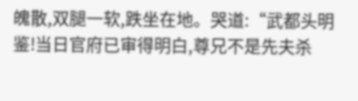魄散,双腿一软,跌坐在地。哭道:“武都头明鉴!当日官府已审得明白,尊兄不是先夫杀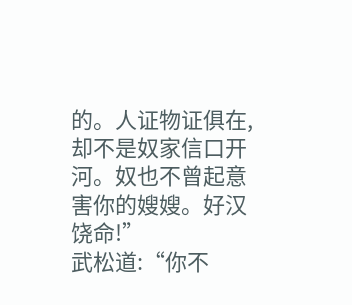的。人证物证俱在,却不是奴家信口开河。奴也不曾起意害你的嫂嫂。好汉饶命!”
武松道:“你不